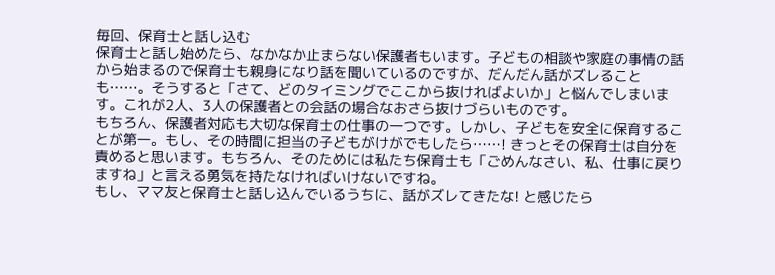毎回、保育士と話し込む
保育士と話し始めたら、なかなか止まらない保護者もいます。子どもの相談や家庭の事情の話から始まるので保育士も親身になり話を聞いているのですが、だんだん話がズレることも……。そうすると「さて、どのタイミングでここから抜ければよいか」と悩んでしまいます。これが2人、3人の保護者との会話の場合なおさら抜けづらいものです。
もちろん、保護者対応も大切な保育士の仕事の一つです。しかし、子どもを安全に保育することが第一。もし、その時間に担当の子どもがけがでもしたら……! きっとその保育士は自分を責めると思います。もちろん、そのためには私たち保育士も「ごめんなさい、私、仕事に戻りますね」と言える勇気を持たなければいけないですね。
もし、ママ友と保育士と話し込んでいるうちに、話がズレてきたな! と感じたら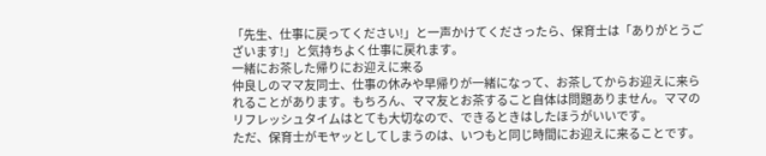「先生、仕事に戻ってください!」と一声かけてくださったら、保育士は「ありがとうございます!」と気持ちよく仕事に戻れます。
一緒にお茶した帰りにお迎えに来る
仲良しのママ友同士、仕事の休みや早帰りが一緒になって、お茶してからお迎えに来られることがあります。もちろん、ママ友とお茶すること自体は問題ありません。ママのリフレッシュタイムはとても大切なので、できるときはしたほうがいいです。
ただ、保育士がモヤッとしてしまうのは、いつもと同じ時間にお迎えに来ることです。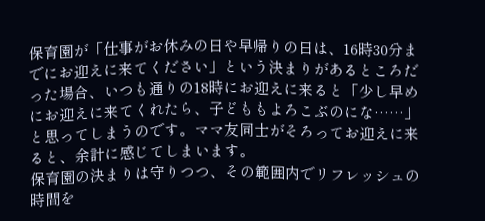保育園が「仕事がお休みの日や早帰りの日は、16時30分までにお迎えに来てください」という決まりがあるところだった場合、いつも通りの18時にお迎えに来ると「少し早めにお迎えに来てくれたら、子どももよろこぶのにな……」と思ってしまうのです。ママ友同士がそろってお迎えに来ると、余計に感じてしまいます。
保育園の決まりは守りつつ、その範囲内でリフレッシュの時間を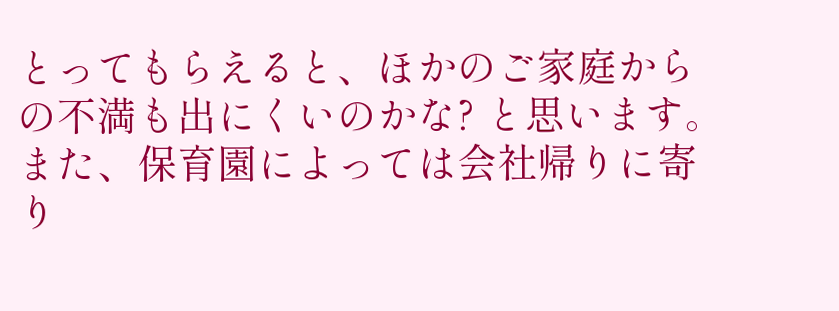とってもらえると、ほかのご家庭からの不満も出にくいのかな? と思います。
また、保育園によっては会社帰りに寄り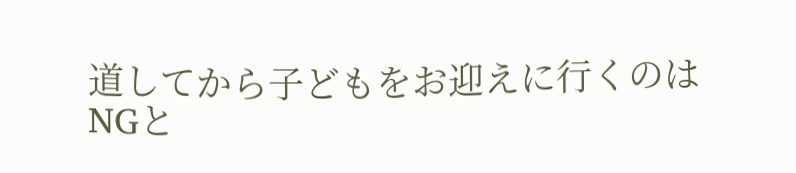道してから子どもをお迎えに行くのはNGと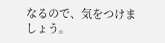なるので、気をつけましょう。